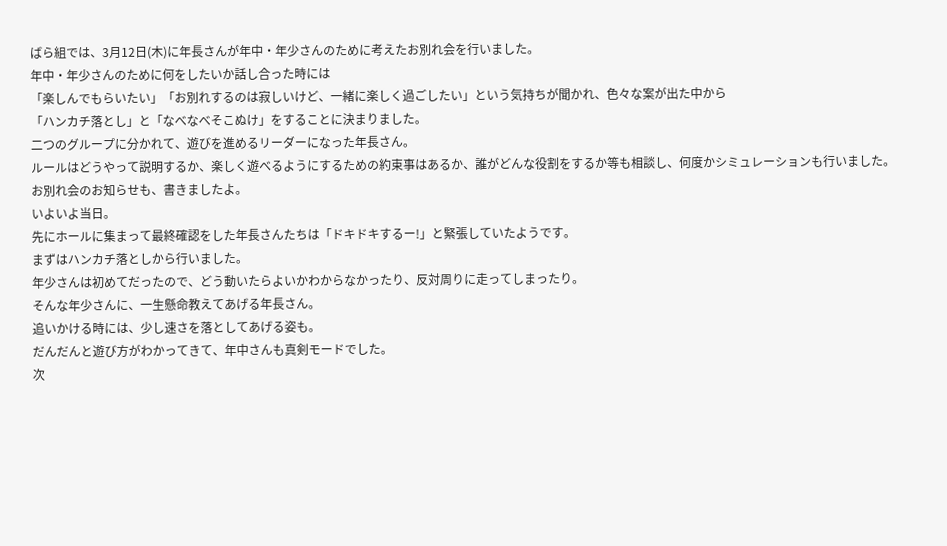ばら組では、3月12日(木)に年長さんが年中・年少さんのために考えたお別れ会を行いました。
年中・年少さんのために何をしたいか話し合った時には
「楽しんでもらいたい」「お別れするのは寂しいけど、一緒に楽しく過ごしたい」という気持ちが聞かれ、色々な案が出た中から
「ハンカチ落とし」と「なべなべそこぬけ」をすることに決まりました。
二つのグループに分かれて、遊びを進めるリーダーになった年長さん。
ルールはどうやって説明するか、楽しく遊べるようにするための約束事はあるか、誰がどんな役割をするか等も相談し、何度かシミュレーションも行いました。
お別れ会のお知らせも、書きましたよ。
いよいよ当日。
先にホールに集まって最終確認をした年長さんたちは「ドキドキするー!」と緊張していたようです。
まずはハンカチ落としから行いました。
年少さんは初めてだったので、どう動いたらよいかわからなかったり、反対周りに走ってしまったり。
そんな年少さんに、一生懸命教えてあげる年長さん。
追いかける時には、少し速さを落としてあげる姿も。
だんだんと遊び方がわかってきて、年中さんも真剣モードでした。
次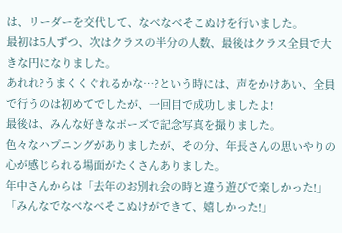は、リーダーを交代して、なべなべそこぬけを行いました。
最初は5人ずつ、次はクラスの半分の人数、最後はクラス全員で大きな円になりました。
あれれ?うまくくぐれるかな…?という時には、声をかけあい、全員で行うのは初めてでしたが、一回目で成功しましたよ!
最後は、みんな好きなポーズで記念写真を撮りました。
色々なハプニングがありましたが、その分、年長さんの思いやりの心が感じられる場面がたくさんありました。
年中さんからは「去年のお別れ会の時と違う遊びで楽しかった!」「みんなでなべなべそこぬけができて、嬉しかった!」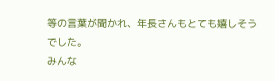等の言葉が聞かれ、年長さんもとても嬉しそうでした。
みんな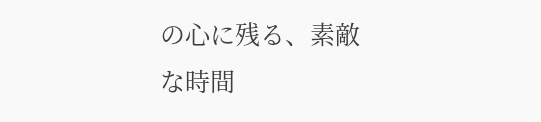の心に残る、素敵な時間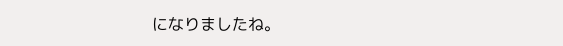になりましたね。